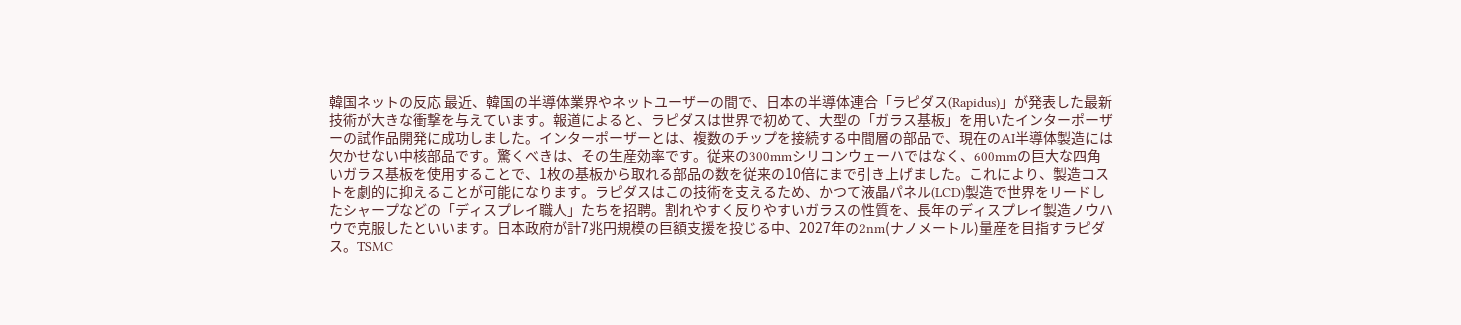韓国ネットの反応 最近、韓国の半導体業界やネットユーザーの間で、日本の半導体連合「ラピダス(Rapidus)」が発表した最新技術が大きな衝撃を与えています。報道によると、ラピダスは世界で初めて、大型の「ガラス基板」を用いたインターポーザーの試作品開発に成功しました。インターポーザーとは、複数のチップを接続する中間層の部品で、現在のAI半導体製造には欠かせない中核部品です。驚くべきは、その生産効率です。従来の300mmシリコンウェーハではなく、600mmの巨大な四角いガラス基板を使用することで、1枚の基板から取れる部品の数を従来の10倍にまで引き上げました。これにより、製造コストを劇的に抑えることが可能になります。ラピダスはこの技術を支えるため、かつて液晶パネル(LCD)製造で世界をリードしたシャープなどの「ディスプレイ職人」たちを招聘。割れやすく反りやすいガラスの性質を、長年のディスプレイ製造ノウハウで克服したといいます。日本政府が計7兆円規模の巨額支援を投じる中、2027年の2nm(ナノメートル)量産を目指すラピダス。TSMC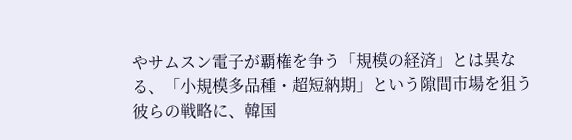やサムスン電子が覇権を争う「規模の経済」とは異なる、「小規模多品種・超短納期」という隙間市場を狙う彼らの戦略に、韓国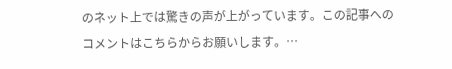のネット上では驚きの声が上がっています。この記事へのコメントはこちらからお願いします。…